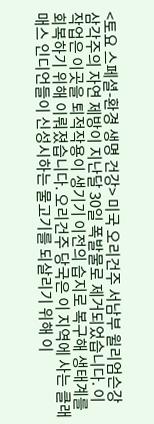<토요 스페셜-환경 생명 건강> 미국 오리건주 서남부 윌리엄슨강 삼각주의 자연 제방이 지난달 30일 폭발물로 제거되었습니다. 이 작업은 이곳을 퇴적작용이 생기기 이전의 습지로 복구해 생태계를 회복하기 위해 이뤄졌습니다. 오리건주 당국은 이 지역에 사는 클래매스 인디언들이 신성시하는 물고기를 되살리기 위해 이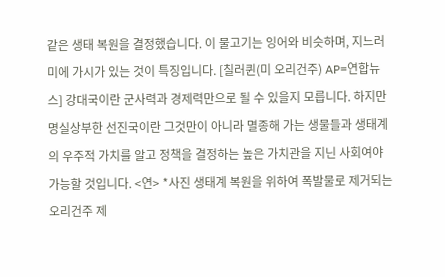같은 생태 복원을 결정했습니다. 이 물고기는 잉어와 비슷하며, 지느러미에 가시가 있는 것이 특징입니다. [칠러퀸(미 오리건주) AP=연합뉴스] 강대국이란 군사력과 경제력만으로 될 수 있을지 모릅니다. 하지만 명실상부한 선진국이란 그것만이 아니라 멸종해 가는 생물들과 생태계의 우주적 가치를 알고 정책을 결정하는 높은 가치관을 지닌 사회여야 가능할 것입니다. <연> *사진 생태계 복원을 위하여 폭발물로 제거되는 오리건주 제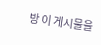방 이 게시물을